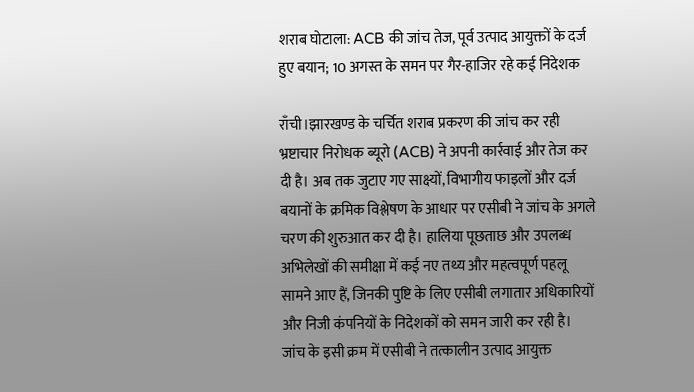शराब घोटाला: ACB की जांच तेज, पूर्व उत्पाद आयुक्तों के दर्ज हुए बयान; 10 अगस्त के समन पर गैर-हाजिर रहे कई निदेशक

राँची।झारखण्ड के चर्चित शराब प्रकरण की जांच कर रही भ्रष्टाचार निरोधक ब्यूरो (ACB) ने अपनी कार्रवाई और तेज कर दी है। अब तक जुटाए गए साक्ष्यों, विभागीय फाइलों और दर्ज बयानों के क्रमिक विश्लेषण के आधार पर एसीबी ने जांच के अगले चरण की शुरुआत कर दी है। हालिया पूछताछ और उपलब्ध अभिलेखों की समीक्षा में कई नए तथ्य और महत्वपूर्ण पहलू सामने आए हैं, जिनकी पुष्टि के लिए एसीबी लगातार अधिकारियों और निजी कंपनियों के निदेशकों को समन जारी कर रही है।
जांच के इसी क्रम में एसीबी ने तत्कालीन उत्पाद आयुक्त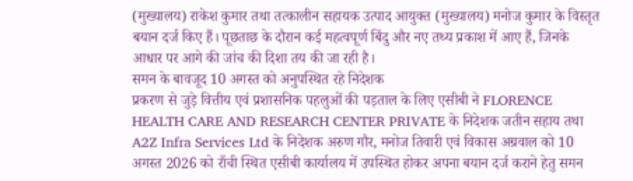(मुख्यालय) राकेश कुमार तथा तत्कालीन सहायक उत्पाद आयुक्त (मुख्यालय) मनोज कुमार के विस्तृत बयान दर्ज किए हैं। पूछताछ के दौरान कई महत्वपूर्ण बिंदु और नए तथ्य प्रकाश में आए हैं, जिनके आधार पर आगे की जांच की दिशा तय की जा रही है।
समन के बावजूद 10 अगस्त को अनुपस्थित रहे निदेशक
प्रकरण से जुड़े वित्तीय एवं प्रशासनिक पहलुओं की पड़ताल के लिए एसीबी ने FLORENCE HEALTH CARE AND RESEARCH CENTER PRIVATE के निदेशक जतीन सहाय तथा A2Z Infra Services Ltd के निदेशक अरुण गौर, मनोज तिवारी एवं विकास अग्रवाल को 10 अगस्त 2026 को राँची स्थित एसीबी कार्यालय में उपस्थित होकर अपना बयान दर्ज कराने हेतु समन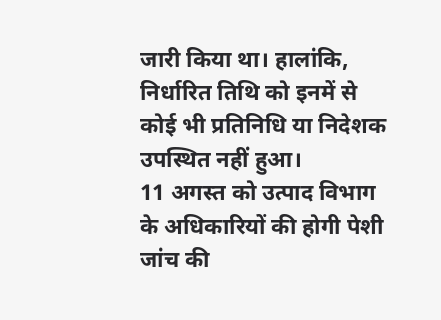जारी किया था। हालांकि, निर्धारित तिथि को इनमें से कोई भी प्रतिनिधि या निदेशक उपस्थित नहीं हुआ।
11 अगस्त को उत्पाद विभाग के अधिकारियों की होगी पेशी
जांच की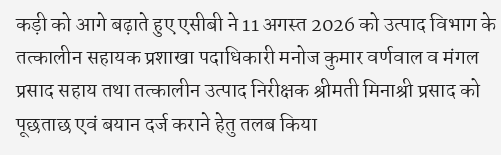कड़ी को आगे बढ़ाते हुए एसीबी ने 11 अगस्त 2026 को उत्पाद विभाग के तत्कालीन सहायक प्रशाखा पदाधिकारी मनोज कुमार वर्णवाल व मंगल प्रसाद सहाय तथा तत्कालीन उत्पाद निरीक्षक श्रीमती मिनाश्री प्रसाद को पूछताछ एवं बयान दर्ज कराने हेतु तलब किया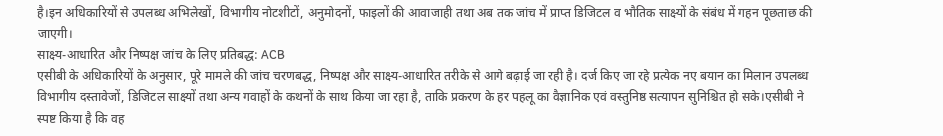है।इन अधिकारियों से उपलब्ध अभिलेखों, विभागीय नोटशीटों, अनुमोदनों, फाइलों की आवाजाही तथा अब तक जांच में प्राप्त डिजिटल व भौतिक साक्ष्यों के संबंध में गहन पूछताछ की जाएगी।
साक्ष्य-आधारित और निष्पक्ष जांच के लिए प्रतिबद्ध: ACB
एसीबी के अधिकारियों के अनुसार, पूरे मामले की जांच चरणबद्ध, निष्पक्ष और साक्ष्य-आधारित तरीके से आगे बढ़ाई जा रही है। दर्ज किए जा रहे प्रत्येक नए बयान का मिलान उपलब्ध विभागीय दस्तावेजों, डिजिटल साक्ष्यों तथा अन्य गवाहों के कथनों के साथ किया जा रहा है, ताकि प्रकरण के हर पहलू का वैज्ञानिक एवं वस्तुनिष्ठ सत्यापन सुनिश्चित हो सके।एसीबी ने स्पष्ट किया है कि वह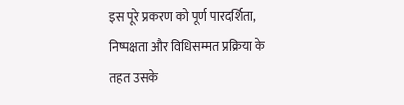इस पूरे प्रकरण को पूर्ण पारदर्शिता, निष्पक्षता और विधिसम्मत प्रक्रिया के तहत उसके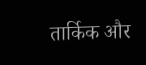तार्किक और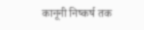कानूनी निष्कर्ष तक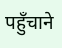पहुँचाने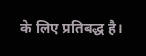के लिए प्रतिबद्ध है।